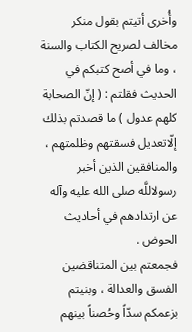وأُخرى أتيتم بقول منكر مخالف لصريح الكتاب والسنة ، وما في أصح كتبكم في الحديث فقلتم : ( إنّ الصحابة كلهم عدول ) ما قصدتم بذلك إلّاتعديل فسقتهم وظلمتهم ، والمنافقين الذين أخبر رسولاللَّه صلى الله عليه وآله عن ارتدادهم في أحاديث الحوض .
فجمعتم بين المتناقضين الفسق والعدالة ، وبنيتم بزعمكم سدّاً وحُصناً بينهم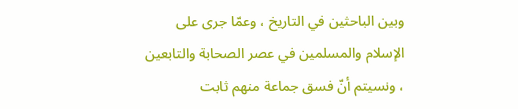وبين الباحثين في التاريخ ، وعمّا جرى على الإسلام والمسلمين في عصر الصحابة والتابعين ، ونسيتم أنّ فسق جماعة منهم ثابت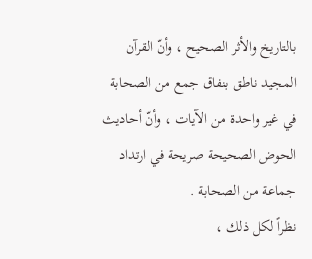بالتاريخ والأثر الصحيح ، وأنّ القرآن المجيد ناطق بنفاق جمع من الصحابة في غير واحدة من الآيات ، وأنّ أحاديث الحوض الصحيحة صريحة في ارتداد جماعة من الصحابة .
نظراً لكل ذلك ،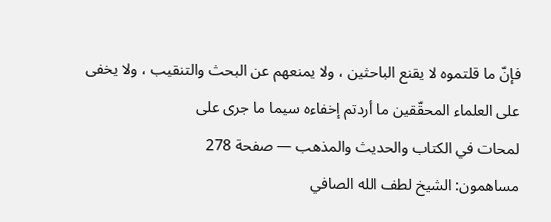فإنّ ما قلتموه لا يقنع الباحثين ، ولا يمنعهم عن البحث والتنقيب ، ولا يخفى على العلماء المحقّقين ما أردتم إخفاءه سيما ما جرى على
لمحات في الكتاب والحديث والمذهب — صفحة 278
مساهمون: الشيخ لطف الله الصافي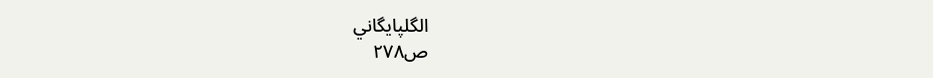الگلپايگاني
ص٢٧٨